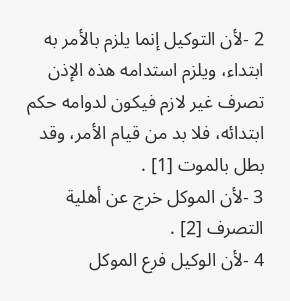2 -لأن التوكيل إنما يلزم بالأمر به ابتداء، ويلزم استدامه هذه الإذن تصرف غير لازم فيكون لدوامه حكم ابتدائه، فلا بد من قيام الأمر، وقد بطل بالموت [1] .
3 -لأن الموكل خرج عن أهلية التصرف [2] .
4 -لأن الوكيل فرع الموكل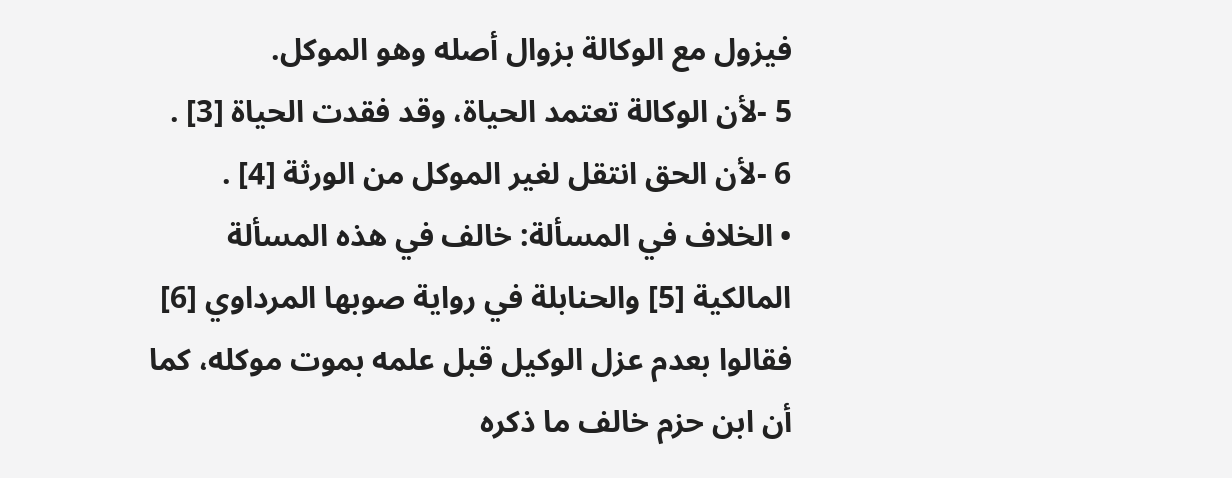فيزول مع الوكالة بزوال أصله وهو الموكل.
5 -لأن الوكالة تعتمد الحياة، وقد فقدت الحياة [3] .
6 -لأن الحق انتقل لغير الموكل من الورثة [4] .
• الخلاف في المسألة: خالف في هذه المسألة المالكية [5] والحنابلة في رواية صوبها المرداوي [6] فقالوا بعدم عزل الوكيل قبل علمه بموت موكله، كما أن ابن حزم خالف ما ذكره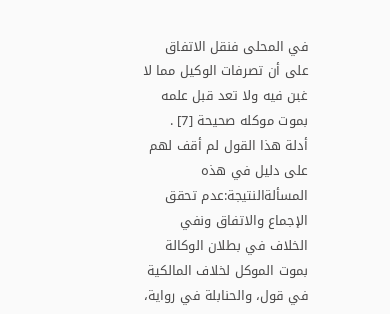في المحلى فنقل الاتفاق على أن تصرفات الوكيل مما لا غبن فيه ولا تعد قبل علمه بموت موكله صحيحة [7] .
أدلة هذا القول لم أقف لهم على دليل في هذه المسألةالنتيجة:عدم تحقق الإجماع والاتفاق ونفي الخلاف في بطلان الوكالة بموت الموكل لخلاف المالكية في قول، والحنابلة في رواية،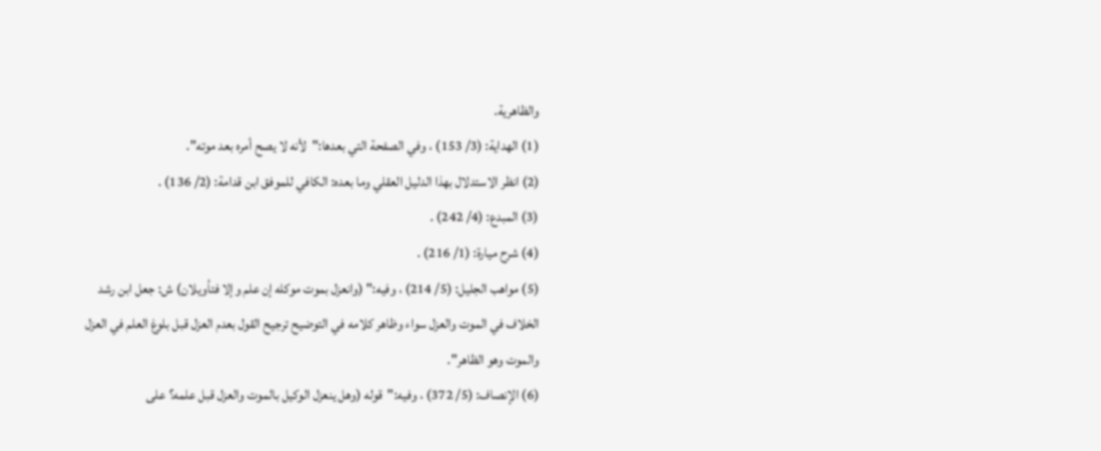والظاهرية.
(1) الهداية: (3/ 153) ، وفي الصفحة التي بعدها:"لأنه لا يصح أمره بعد موته".
(2) انظر الاستدلال بهذا الدليل العقلي وما بعده: الكافي للموفق ابن قدامة: (2/ 136) .
(3) المبدع: (4/ 242) .
(4) شرح ميارة: (1/ 216) .
(5) مواهب الجليل: (5/ 214) ، وفيه:" (وانعزل بموت موكله إن علم وإلا فتأويلان) ش: جعل ابن رشد الخلاف في الموت والعزل سواء وظاهر كلامه في التوضيح ترجيح القول بعدم العزل قبل بلوغ العلم في العزل والموت وهو الظاهر".
(6) الإنصاف: (5/ 372) ، وفيه:"قوله (وهل ينعزل الوكيل بالموت والعزل قبل علمه؟ على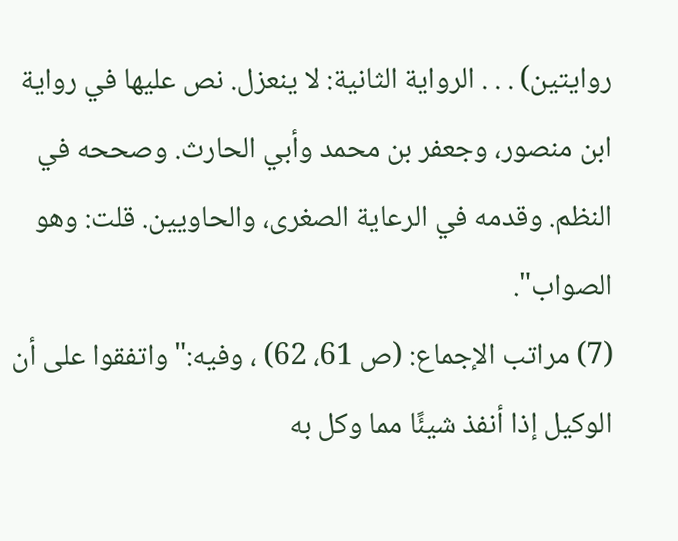روايتين) . . . الرواية الثانية: لا ينعزل. نص عليها في رواية ابن منصور، وجعفر بن محمد وأبي الحارث. وصححه في النظم. وقدمه في الرعاية الصغرى، والحاويين. قلت: وهو الصواب".
(7) مراتب الإجماع: (ص 61، 62) ، وفيه:"واتفقوا على أن الوكيل إذا أنفذ شيئًا مما وكل به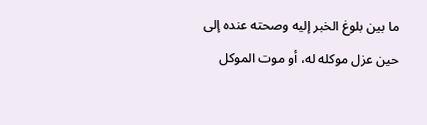ما بين بلوغ الخبر إليه وصحته عنده إلى حين عزل موكله له، أو موت الموكل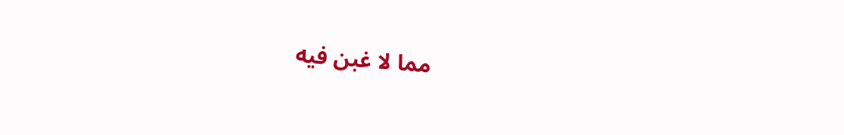مما لا غبن فيه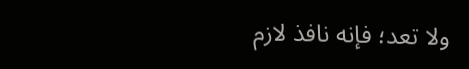ولا تعد؛ فإنه نافذ لازم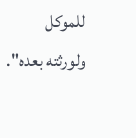للموكل ولورثته بعده".